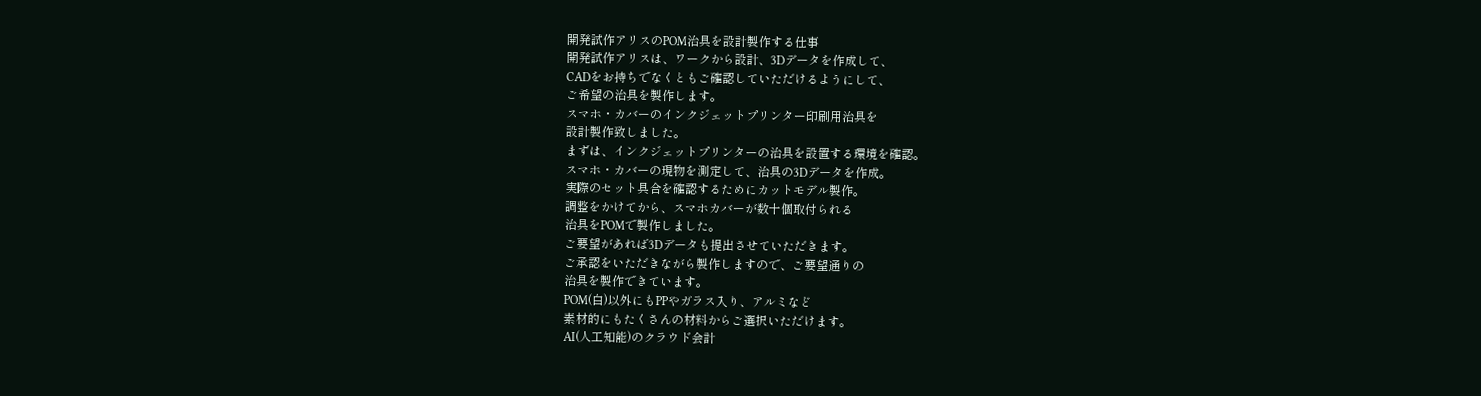開発試作アリスのPOM治具を設計製作する仕事
開発試作アリスは、ワークから設計、3Dデータを作成して、
CADをお持ちでなくともご確認していただけるようにして、
ご希望の治具を製作します。
スマホ・カバーのインクジェットプリンター印刷用治具を
設計製作致しました。
まずは、インクジェットプリンターの治具を設置する環境を確認。
スマホ・カバーの現物を測定して、治具の3Dデータを作成。
実際のセット具合を確認するためにカットモデル製作。
調整をかけてから、スマホカバーが数十個取付られる
治具をPOMで製作しました。
ご要望があれば3Dデータも提出させていただきます。
ご承認をいただきながら製作しますので、ご要望通りの
治具を製作できています。
POM(白)以外にもPPやガラス入り、アルミなど
素材的にもたくさんの材料からご選択いただけます。
AI(人工知能)のクラウド会計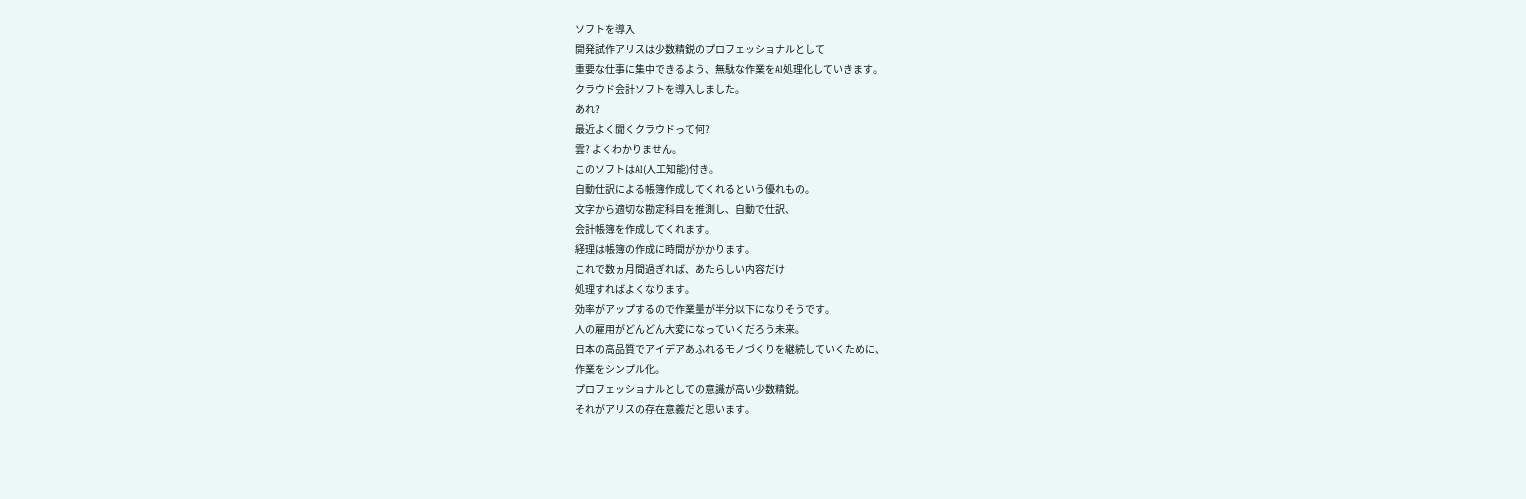ソフトを導入
開発試作アリスは少数精鋭のプロフェッショナルとして
重要な仕事に集中できるよう、無駄な作業をAI処理化していきます。
クラウド会計ソフトを導入しました。
あれ?
最近よく聞くクラウドって何?
雲? よくわかりません。
このソフトはAI(人工知能)付き。
自動仕訳による帳簿作成してくれるという優れもの。
文字から適切な勘定科目を推測し、自動で仕訳、
会計帳簿を作成してくれます。
経理は帳簿の作成に時間がかかります。
これで数ヵ月間過ぎれば、あたらしい内容だけ
処理すればよくなります。
効率がアップするので作業量が半分以下になりそうです。
人の雇用がどんどん大変になっていくだろう未来。
日本の高品質でアイデアあふれるモノづくりを継続していくために、
作業をシンプル化。
プロフェッショナルとしての意識が高い少数精鋭。
それがアリスの存在意義だと思います。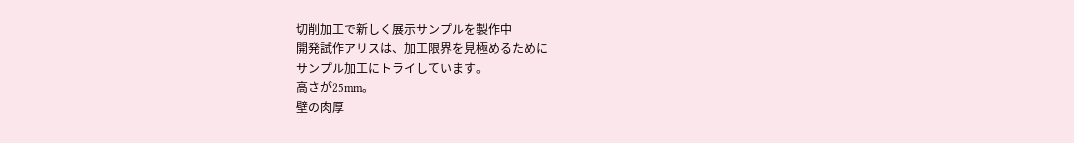切削加工で新しく展示サンプルを製作中
開発試作アリスは、加工限界を見極めるために
サンプル加工にトライしています。
高さが25mm。
壁の肉厚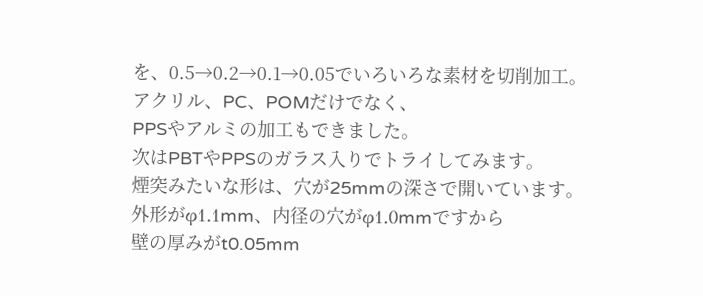を、0.5→0.2→0.1→0.05でいろいろな素材を切削加工。
アクリル、PC、POMだけでなく、
PPSやアルミの加工もできました。
次はPBTやPPSのガラス入りでトライしてみます。
煙突みたいな形は、穴が25mmの深さで開いています。
外形がφ1.1mm、内径の穴がφ1.0mmですから
壁の厚みがt0.05mm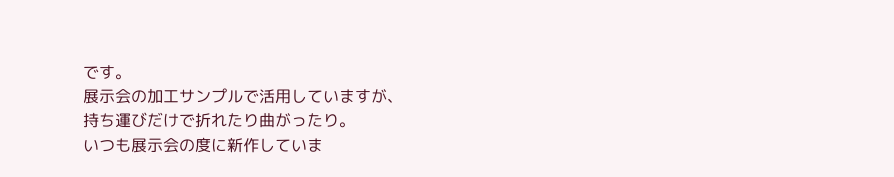です。
展示会の加工サンプルで活用していますが、
持ち運びだけで折れたり曲がったり。
いつも展示会の度に新作していま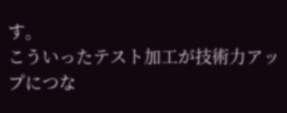す。
こういったテスト加工が技術力アップにつな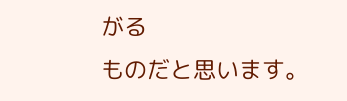がる
ものだと思います。